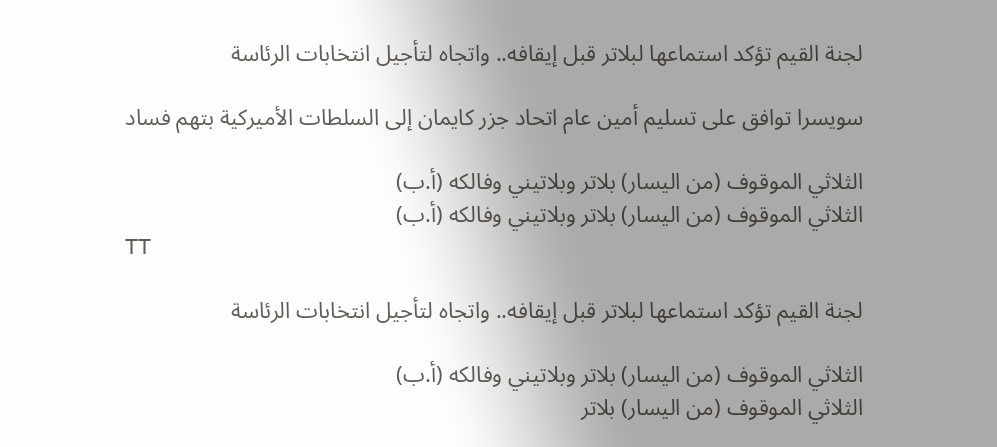لجنة القيم تؤكد استماعها لبلاتر قبل إيقافه.. واتجاه لتأجيل انتخابات الرئاسة

سويسرا توافق على تسليم أمين عام اتحاد جزر كايمان إلى السلطات الأميركية بتهم فساد

الثلاثي الموقوف (من اليسار) بلاتر وبلاتيني وفالكه (أ.ب)
الثلاثي الموقوف (من اليسار) بلاتر وبلاتيني وفالكه (أ.ب)
TT

لجنة القيم تؤكد استماعها لبلاتر قبل إيقافه.. واتجاه لتأجيل انتخابات الرئاسة

الثلاثي الموقوف (من اليسار) بلاتر وبلاتيني وفالكه (أ.ب)
الثلاثي الموقوف (من اليسار) بلاتر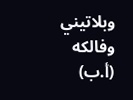وبلاتيني وفالكه (أ.ب)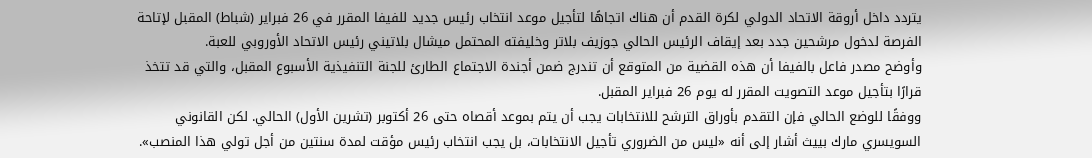يتردد داخل أروقة الاتحاد الدولي لكرة القدم أن هناك اتجاهًا لتأجيل موعد انتخاب رئيس جديد للفيفا المقرر في 26 فبراير (شباط) المقبل لإتاحة الفرصة لدخول مرشحين جدد بعد إيقاف الرئيس الحالي جوزيف بلاتر وخليفته المحتمل ميشال بلاتيني رئيس الاتحاد الأوروبي للعبة.
وأوضح مصدر فاعل بالفيفا أن هذه القضية من المتوقع أن تندرج ضمن أجندة الاجتماع الطارئ للجنة التنفيذية الأسبوع المقبل، والتي قد تتخذ قرارًا بتأجيل موعد التصويت المقرر له يوم 26 فبراير المقبل.
ووفقًا للوضع الحالي فإن التقدم بأوراق الترشح للانتخابات يجب أن يتم بموعد أقصاه حتى 26 أكتوبر (تشرين الأول) الحالي. لكن القانوني السويسري مارك بييث أشار إلى أنه «ليس من الضروري تأجيل الانتخابات، بل يجب انتخاب رئيس مؤقت لمدة سنتين من أجل تولي هذا المنصب».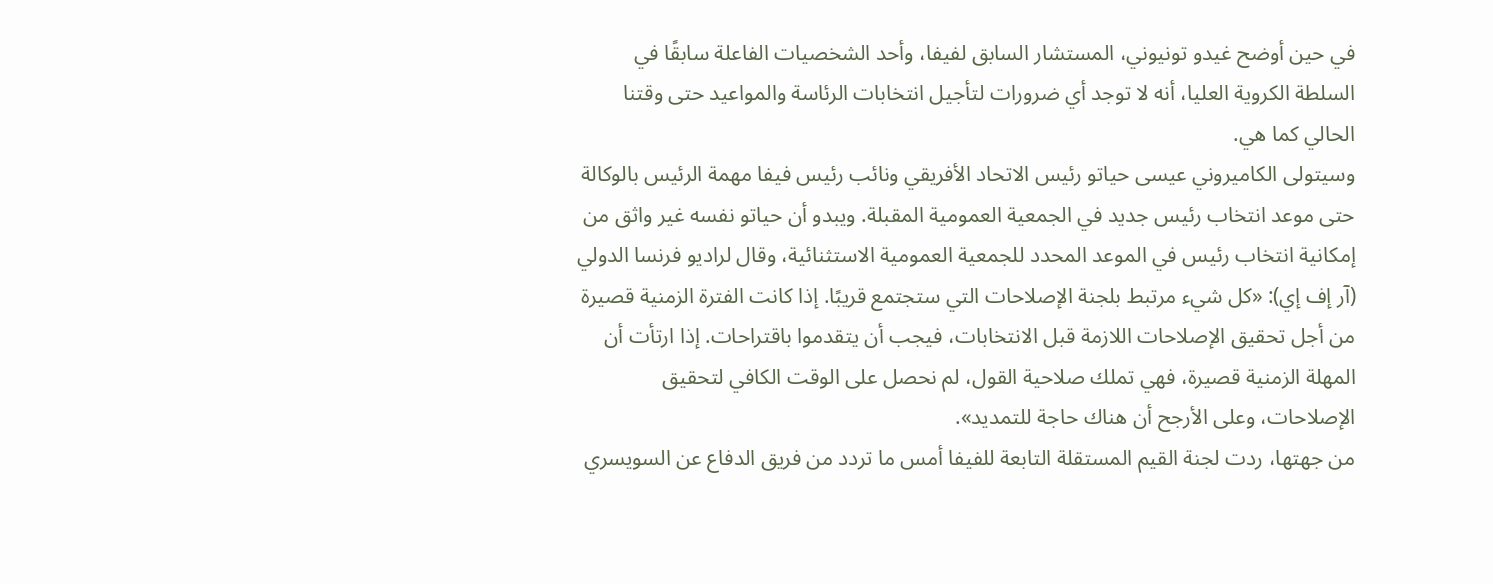في حين أوضح غيدو تونيوني، المستشار السابق لفيفا، وأحد الشخصيات الفاعلة سابقًا في السلطة الكروية العليا، أنه لا توجد أي ضرورات لتأجيل انتخابات الرئاسة والمواعيد حتى وقتنا الحالي كما هي.
وسيتولى الكاميروني عيسى حياتو رئيس الاتحاد الأفريقي ونائب رئيس فيفا مهمة الرئيس بالوكالة حتى موعد انتخاب رئيس جديد في الجمعية العمومية المقبلة. ويبدو أن حياتو نفسه غير واثق من إمكانية انتخاب رئيس في الموعد المحدد للجمعية العمومية الاستثنائية، وقال لراديو فرنسا الدولي (آر إف إي): «كل شيء مرتبط بلجنة الإصلاحات التي ستجتمع قريبًا. إذا كانت الفترة الزمنية قصيرة من أجل تحقيق الإصلاحات اللازمة قبل الانتخابات، فيجب أن يتقدموا باقتراحات. إذا ارتأت أن المهلة الزمنية قصيرة، فهي تملك صلاحية القول، لم نحصل على الوقت الكافي لتحقيق الإصلاحات، وعلى الأرجح أن هناك حاجة للتمديد».
من جهتها، ردت لجنة القيم المستقلة التابعة للفيفا أمس ما تردد من فريق الدفاع عن السويسري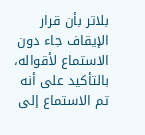بلاتر بأن قرار الإيقاف جاء دون الاستماع لأقواله، بالتأكيد على أنه تم الاستماع إلى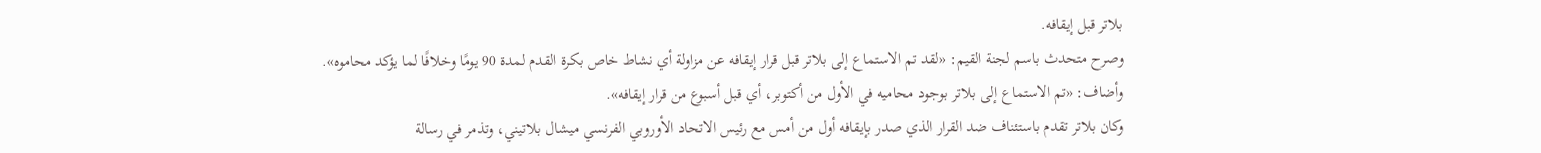بلاتر قبل إيقافه.
وصرح متحدث باسم لجنة القيم: «لقد تم الاستماع إلى بلاتر قبل قرار إيقافه عن مزاولة أي نشاط خاص بكرة القدم لمدة 90 يومًا وخلافًا لما يؤكد محاموه».
وأضاف: «تم الاستماع إلى بلاتر بوجود محاميه في الأول من أكتوبر، أي قبل أسبوع من قرار إيقافه».
وكان بلاتر تقدم باستئناف ضد القرار الذي صدر بإيقافه أول من أمس مع رئيس الاتحاد الأوروبي الفرنسي ميشال بلاتيني، وتذمر في رسالة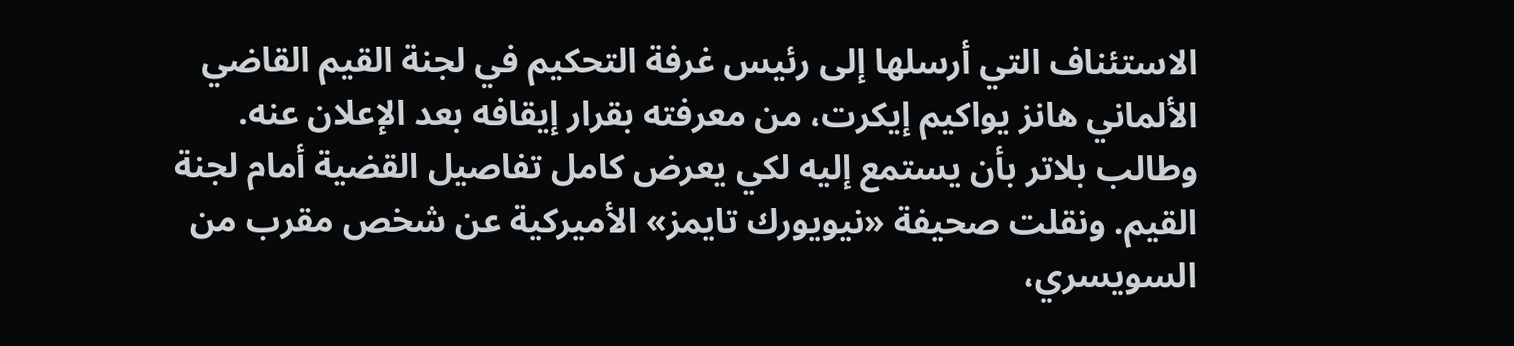الاستئناف التي أرسلها إلى رئيس غرفة التحكيم في لجنة القيم القاضي الألماني هانز يواكيم إيكرت، من معرفته بقرار إيقافه بعد الإعلان عنه.
وطالب بلاتر بأن يستمع إليه لكي يعرض كامل تفاصيل القضية أمام لجنة القيم. ونقلت صحيفة «نيويورك تايمز» الأميركية عن شخص مقرب من السويسري،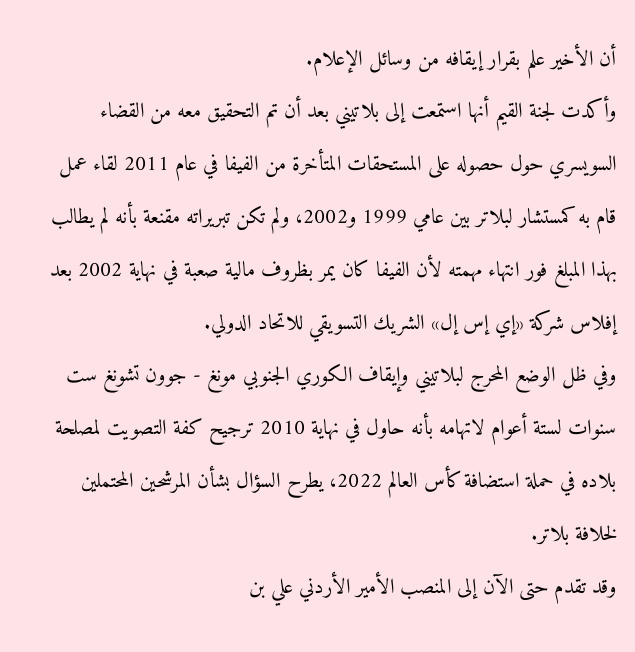أن الأخير علم بقرار إيقافه من وسائل الإعلام.
وأكدت لجنة القيم أنها استمعت إلى بلاتيني بعد أن تم التحقيق معه من القضاء السويسري حول حصوله على المستحقات المتأخرة من الفيفا في عام 2011 لقاء عمل قام به كمستشار لبلاتر بين عامي 1999 و2002، ولم تكن تبريراته مقنعة بأنه لم يطالب بهذا المبلغ فور انتهاء مهمته لأن الفيفا كان يمر بظروف مالية صعبة في نهاية 2002 بعد إفلاس شركة «إي إس إل» الشريك التسويقي للاتحاد الدولي.
وفي ظل الوضع المحرج لبلاتيني وإيقاف الكوري الجنوبي مونغ - جوون تشونغ ست سنوات لستة أعوام لاتهامه بأنه حاول في نهاية 2010 ترجيح كفة التصويت لمصلحة بلاده في حملة استضافة كأس العالم 2022، يطرح السؤال بشأن المرشحين المحتملين لخلافة بلاتر.
وقد تقدم حتى الآن إلى المنصب الأمير الأردني علي بن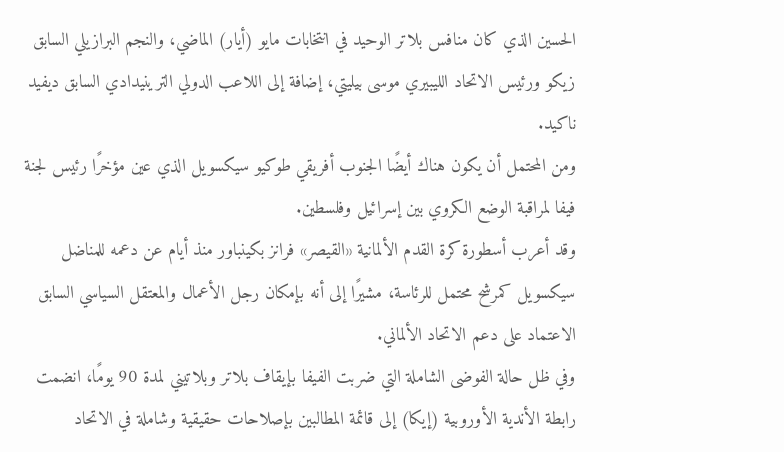الحسين الذي كان منافس بلاتر الوحيد في انتخابات مايو (أيار) الماضي، والنجم البرازيلي السابق زيكو ورئيس الاتحاد الليبيري موسى بيليتي، إضافة إلى اللاعب الدولي الترينيدادي السابق ديفيد ناكيد.
ومن المحتمل أن يكون هناك أيضًا الجنوب أفريقي طوكيو سيكسويل الذي عين مؤخرًا رئيس لجنة فيفا لمراقبة الوضع الكروي بين إسرائيل وفلسطين.
وقد أعرب أسطورة كرة القدم الألمانية «القيصر» فرانز بكينباور منذ أيام عن دعمه للمناضل سيكسويل كمرشح محتمل للرئاسة، مشيرًا إلى أنه بإمكان رجل الأعمال والمعتقل السياسي السابق الاعتماد على دعم الاتحاد الألماني.
وفي ظل حالة الفوضى الشاملة التي ضربت الفيفا بإيقاف بلاتر وبلاتيني لمدة 90 يومًا، انضمت رابطة الأندية الأوروبية (إيكا) إلى قائمة المطالبين بإصلاحات حقيقية وشاملة في الاتحاد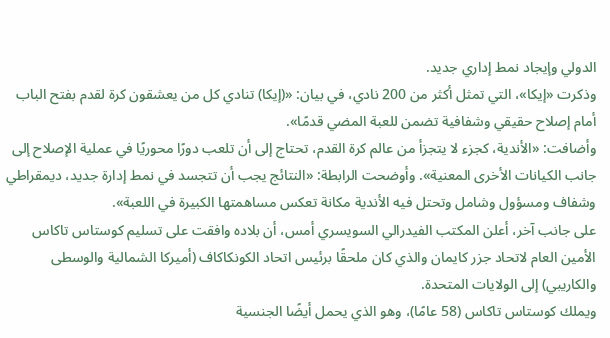الدولي وإيجاد نمط إداري جديد.
وذكرت «إيكا»، التي تمثل أكثر من 200 نادي، في بيان: «(إيكا) تنادي كل من يعشقون كرة لقدم بفتح الباب أمام إصلاح حقيقي وشفافية تضمن للعبة المضي قدمًا».
وأضافت: «الأندية، كجزء لا يتجزأ من عالم كرة القدم، تحتاج إلى أن تلعب دورًا محوريًا في عملية الإصلاح إلى جانب الكيانات الأخرى المعنية». وأوضحت الرابطة: «النتائج يجب أن تتجسد في نمط إدارة جديد، ديمقراطي وشفاف ومسؤول وشامل وتحتل فيه الأندية مكانة تعكس مساهمتها الكبيرة في اللعبة».
على جانب آخر، أعلن المكتب الفيدرالي السويسري أمس، أن بلاده وافقت على تسليم كوستاس تاكاس الأمين العام لاتحاد جزر كايمان والذي كان ملحقًا برئيس اتحاد الكونكاكاف (أميركا الشمالية والوسطى والكاريبي) إلى الولايات المتحدة.
ويملك كوستاس تاكاس (58 عامًا)، وهو الذي يحمل أيضًا الجنسية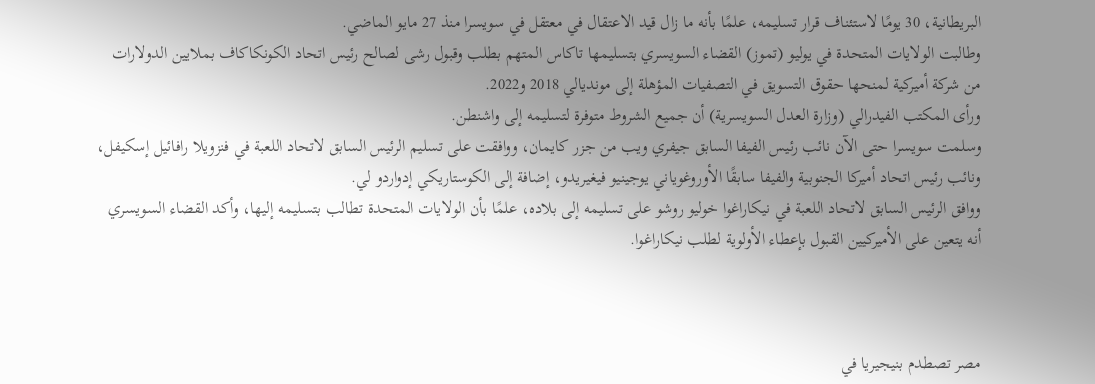البريطانية، 30 يومًا لاستئناف قرار تسليمه، علمًا بأنه ما زال قيد الاعتقال في معتقل في سويسرا منذ 27 مايو الماضي.
وطالبت الولايات المتحدة في يوليو (تموز) القضاء السويسري بتسليمها تاكاس المتهم بطلب وقبول رشى لصالح رئيس اتحاد الكونكاكاف بملايين الدولارات من شركة أميركية لمنحها حقوق التسويق في التصفيات المؤهلة إلى مونديالي 2018 و2022.
ورأى المكتب الفيدرالي (وزارة العدل السويسرية) أن جميع الشروط متوفرة لتسليمه إلى واشنطن.
وسلمت سويسرا حتى الآن نائب رئيس الفيفا السابق جيفري ويب من جزر كايمان، ووافقت على تسليم الرئيس السابق لاتحاد اللعبة في فنزويلا رافائيل إسكيفل، ونائب رئيس اتحاد أميركا الجنوبية والفيفا سابقًا الأوروغوياني يوجينيو فيغيريدو، إضافة إلى الكوستاريكي إدواردو لي.
ووافق الرئيس السابق لاتحاد اللعبة في نيكاراغوا خوليو روشو على تسليمه إلى بلاده، علمًا بأن الولايات المتحدة تطالب بتسليمه إليها، وأكد القضاء السويسري أنه يتعين على الأميركيين القبول بإعطاء الأولوية لطلب نيكاراغوا.



مصر تصطدم بنيجيريا في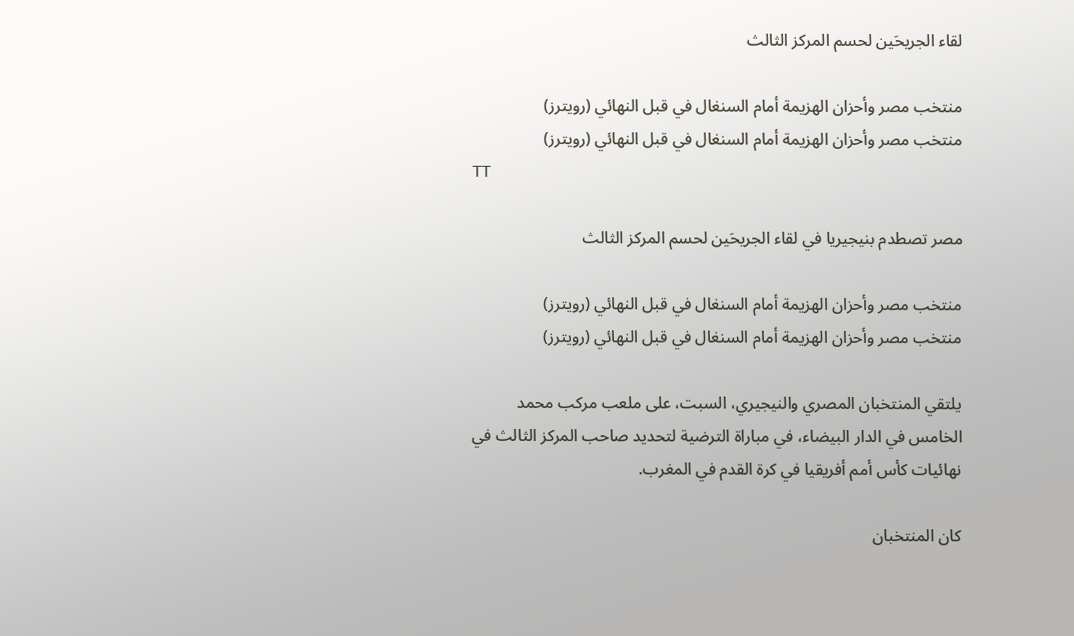لقاء الجريحَين لحسم المركز الثالث

منتخب مصر وأحزان الهزيمة أمام السنغال في قبل النهائي (رويترز)
منتخب مصر وأحزان الهزيمة أمام السنغال في قبل النهائي (رويترز)
TT

مصر تصطدم بنيجيريا في لقاء الجريحَين لحسم المركز الثالث

منتخب مصر وأحزان الهزيمة أمام السنغال في قبل النهائي (رويترز)
منتخب مصر وأحزان الهزيمة أمام السنغال في قبل النهائي (رويترز)

يلتقي المنتخبان المصري والنيجيري، السبت، على ملعب مركب محمد الخامس في الدار البيضاء، في مباراة الترضية لتحديد صاحب المركز الثالث في نهائيات كأس أمم أفريقيا في كرة القدم في المغرب.

كان المنتخبان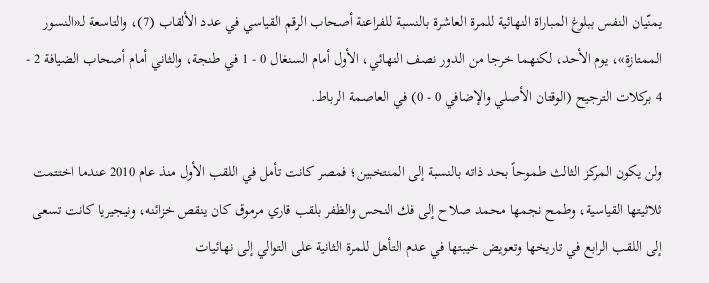يمنّيان النفس ببلوغ المباراة النهائية للمرة العاشرة بالنسبة للفراعنة أصحاب الرقم القياسي في عدد الألقاب (7)، والتاسعة لـ«النسور الممتازة»، يوم الأحد، لكنهما خرجا من الدور نصف النهائي، الأول أمام السنغال 0 - 1 في طنجة، والثاني أمام أصحاب الضيافة 2 - 4 بركلات الترجيح (الوقتان الأصلي والإضافي 0 - 0) في العاصمة الرباط.

ولن يكون المركز الثالث طموحاً بحد ذاته بالنسبة إلى المنتخبين؛ فمصر كانت تأمل في اللقب الأول منذ عام 2010 عندما اختتمت ثلاثيتها القياسية، وطمح نجمها محمد صلاح إلى فك النحس والظفر بلقب قاري مرموق كان ينقص خزائنه، ونيجيريا كانت تسعى إلى اللقب الرابع في تاريخها وتعويض خيبتها في عدم التأهل للمرة الثانية على التوالي إلى نهائيات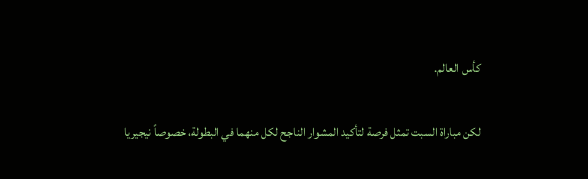كأس العالم.

لكن مباراة السبت تمثل فرصة لتأكيد المشوار الناجح لكل منهما في البطولة، خصوصاً نيجيريا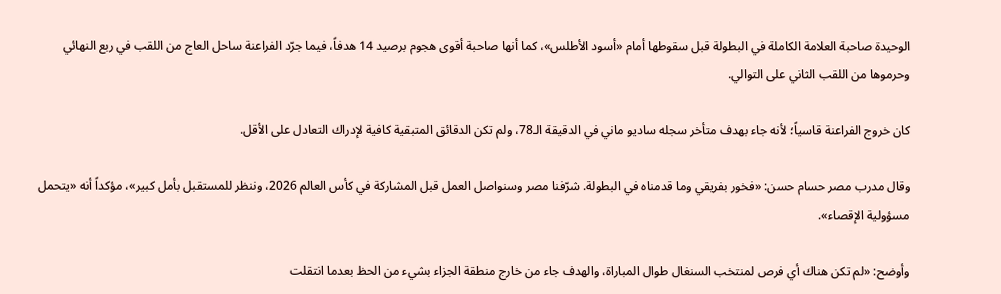الوحيدة صاحبة العلامة الكاملة في البطولة قبل سقوطها أمام «أسود الأطلس»، كما أنها صاحبة أقوى هجوم برصيد 14 هدفاً، فيما جرّد الفراعنة ساحل العاج من اللقب في ربع النهائي وحرموها من اللقب الثاني على التوالي.

كان خروج الفراعنة قاسياً؛ لأنه جاء بهدف متأخر سجله ساديو ماني في الدقيقة الـ78، ولم تكن الدقائق المتبقية كافية لإدراك التعادل على الأقل.

وقال مدرب مصر حسام حسن: «فخور بفريقي وما قدمناه في البطولة. شرّفنا مصر وسنواصل العمل قبل المشاركة في كأس العالم 2026، وننظر للمستقبل بأمل كبير»، مؤكداً أنه «يتحمل مسؤولية الإقصاء».

وأوضح: «لم تكن هناك أي فرص لمنتخب السنغال طوال المباراة، والهدف جاء من خارج منطقة الجزاء بشيء من الحظ بعدما انتقلت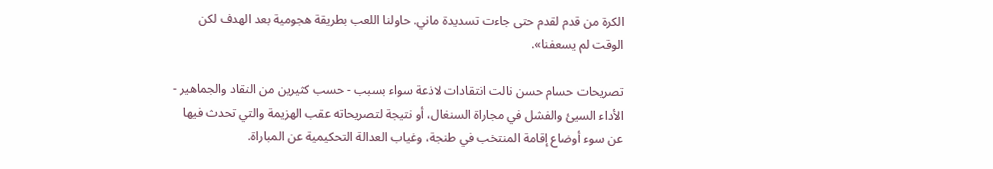الكرة من قدم لقدم حتى جاءت تسديدة ماني. حاولنا اللعب بطريقة هجومية بعد الهدف لكن الوقت لم يسعفنا».

تصريحات حسام حسن نالت انتقادات لاذعة سواء بسبب - حسب كثيرين من النقاد والجماهير - الأداء السيئ والفشل في مجاراة السنغال، أو نتيجة لتصريحاته عقب الهزيمة والتي تحدث فيها عن سوء أوضاع إقامة المنتخب في طنجة، وغياب العدالة التحكيمية عن المباراة.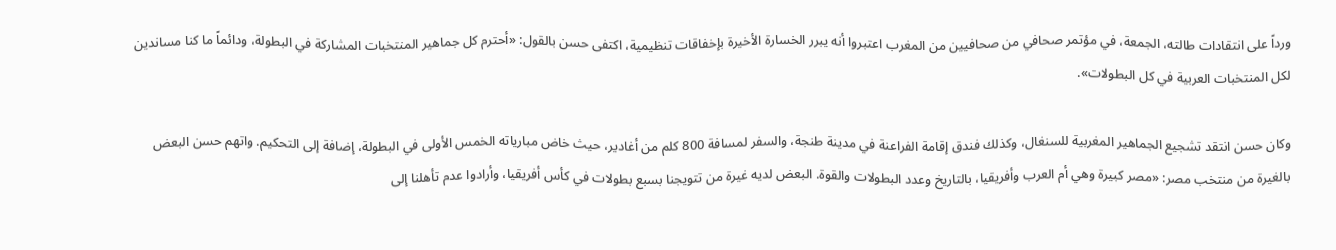ورداً على انتقادات طالته، الجمعة، في مؤتمر صحافي من صحافيين من المغرب اعتبروا أنه يبرر الخسارة الأخيرة بإخفاقات تنظيمية، اكتفى حسن بالقول: «أحترم كل جماهير المنتخبات المشاركة في البطولة، ودائماً ما كنا مساندين لكل المنتخبات العربية في كل البطولات».

وكان حسن انتقد تشجيع الجماهير المغربية للسنغال، وكذلك فندق إقامة الفراعنة في مدينة طنجة، والسفر لمسافة 800 كلم من أغادير، حيث خاض مبارياته الخمس الأولى في البطولة، إضافة إلى التحكيم. واتهم حسن البعض بالغيرة من منتخب مصر: «مصر كبيرة وهي أم العرب وأفريقيا، بالتاريخ وعدد البطولات والقوة. البعض لديه غيرة من تتويجنا بسبع بطولات في كأس أفريقيا، وأرادوا عدم تأهلنا إلى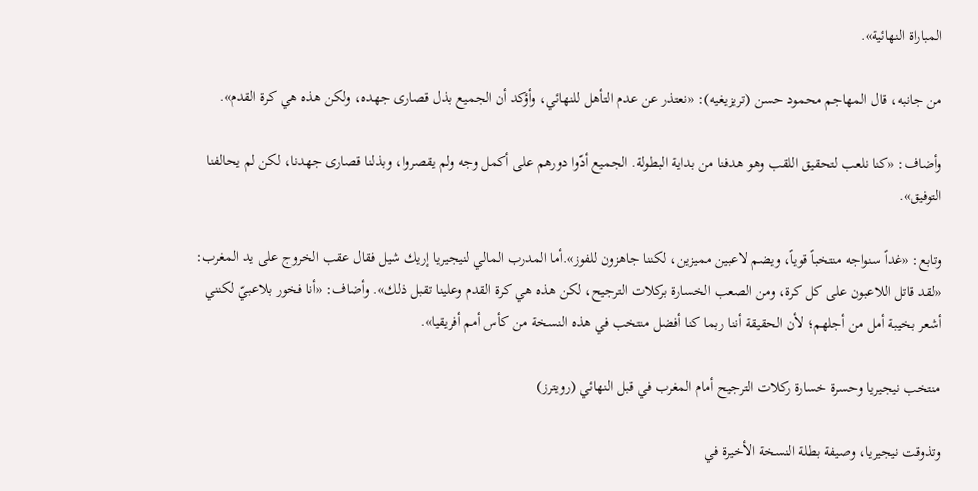المباراة النهائية».

من جانبه، قال المهاجم محمود حسن (تريزيغيه): «نعتذر عن عدم التأهل للنهائي، وأؤكد أن الجميع بذل قصارى جهده، ولكن هذه هي كرة القدم».

وأضاف: «كنا نلعب لتحقيق اللقب وهو هدفنا من بداية البطولة. الجميع أدّوا دورهم على أكمل وجه ولم يقصروا، وبذلنا قصارى جهدنا، لكن لم يحالفنا التوفيق».

وتابع: «غداً سنواجه منتخباً قوياً، ويضم لاعبين مميزين، لكننا جاهزون للفوز».أما المدرب المالي لنيجيريا إريك شيل فقال عقب الخروج على يد المغرب: «لقد قاتل اللاعبون على كل كرة، ومن الصعب الخسارة بركلات الترجيح، لكن هذه هي كرة القدم وعلينا تقبل ذلك». وأضاف: «أنا فخور بلاعبيّ لكنني أشعر بخيبة أمل من أجلهم؛ لأن الحقيقة أننا ربما كنا أفضل منتخب في هذه النسخة من كأس أمم أفريقيا».

منتخب نيجيريا وحسرة خسارة ركلات الترجيح أمام المغرب في قبل النهائي (رويترز)

وتذوقت نيجيريا، وصيفة بطلة النسخة الأخيرة في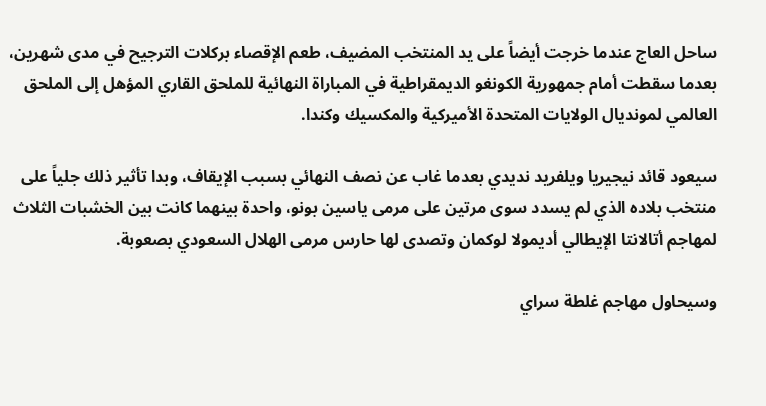ساحل العاج عندما خرجت أيضاً على يد المنتخب المضيف، طعم الإقصاء بركلات الترجيح في مدى شهرين، بعدما سقطت أمام جمهورية الكونغو الديمقراطية في المباراة النهائية للملحق القاري المؤهل إلى الملحق العالمي لمونديال الولايات المتحدة الأميركية والمكسيك وكندا.

سيعود قائد نيجيريا ويلفريد نديدي بعدما غاب عن نصف النهائي بسبب الإيقاف، وبدا تأثير ذلك جلياً على منتخب بلاده الذي لم يسدد سوى مرتين على مرمى ياسين بونو، واحدة بينهما كانت بين الخشبات الثلاث لمهاجم أتالانتا الإيطالي أديمولا لوكمان وتصدى لها حارس مرمى الهلال السعودي بصعوبة.

وسيحاول مهاجم غلطة سراي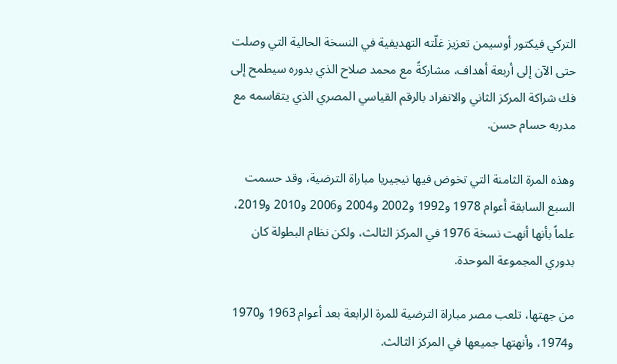التركي فيكتور أوسيمن تعزيز غلّته التهديفية في النسخة الحالية التي وصلت حتى الآن إلى أربعة أهداف، مشاركةً مع محمد صلاح الذي بدوره سيطمح إلى فك شراكة المركز الثاني والانفراد بالرقم القياسي المصري الذي يتقاسمه مع مدربه حسام حسن.

وهذه المرة الثامنة التي تخوض فيها نيجيريا مباراة الترضية، وقد حسمت السبع السابقة أعوام 1978 و1992 و2002 و2004 و2006 و2010 و2019، علماً بأنها أنهت نسخة 1976 في المركز الثالث، ولكن نظام البطولة كان بدوري المجموعة الموحدة.

من جهتها، تلعب مصر مباراة الترضية للمرة الرابعة بعد أعوام 1963 و1970 و1974، وأنهتها جميعها في المركز الثالث.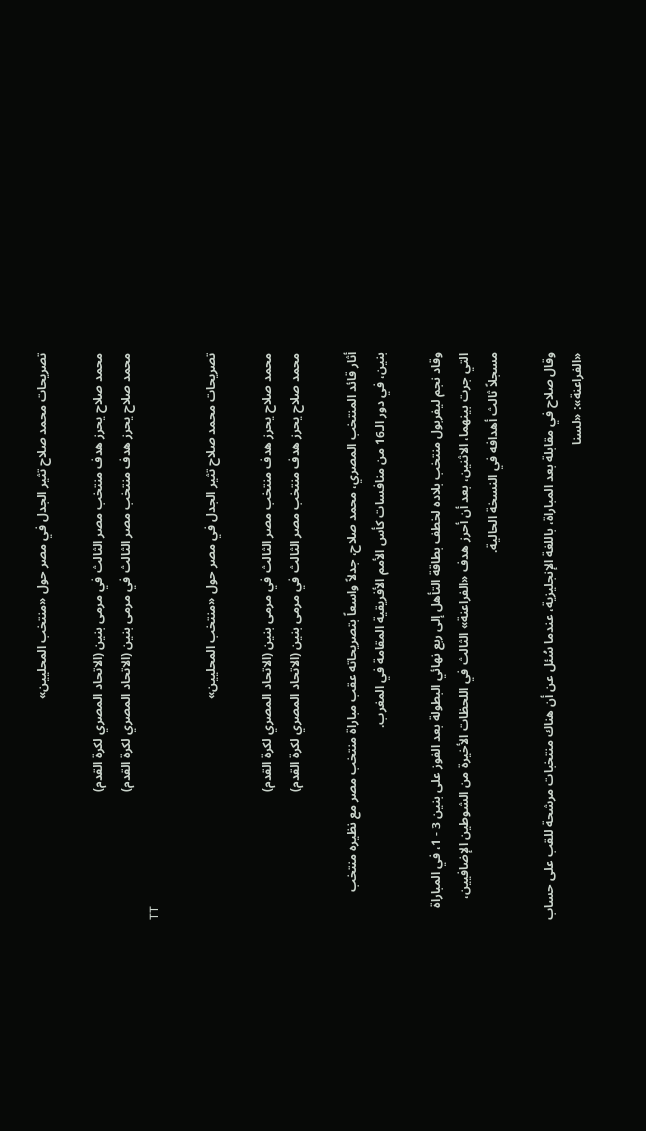تصريحات محمد صلاح تثير الجدل في مصر حول «منتخب المحليين»

محمد صلاح يحرز هدف منتخب مصر الثالث في مرمى بنين (الاتحاد المصري لكرة القدم)
محمد صلاح يحرز هدف منتخب مصر الثالث في مرمى بنين (الاتحاد المصري لكرة القدم)
TT

تصريحات محمد صلاح تثير الجدل في مصر حول «منتخب المحليين»

محمد صلاح يحرز هدف منتخب مصر الثالث في مرمى بنين (الاتحاد المصري لكرة القدم)
محمد صلاح يحرز هدف منتخب مصر الثالث في مرمى بنين (الاتحاد المصري لكرة القدم)

أثار قائد المنتخب المصري، محمد صلاح، جدلاً واسعاً بتصريحاته عقب مباراة منتخب مصر مع نظيره منتخب بنين، في دور الـ16 من منافسات كأس الأمم الأفريقية المقامة في المغرب.

وقاد نجم ليفربول منتخب بلاده لخطف بطاقة التأهل إلى ربع نهائي البطولة بعد الفوز على بنين 3 - 1، في المباراة التي جرت بينهما، الاثنين، بعد أن أحرز هدف «الفراعنة» الثالث في اللحظات الأخيرة من الشوطين الإضافيين، مسجلاً ثالث أهدافه في النسخة الحالية.

وقال صلاح في مقابلة بعد المباراة، باللغة الإنجليزية، عندما سُئل عن أن هناك منتخبات مرشحة للقب على حساب «الفراعنة»: «لسنا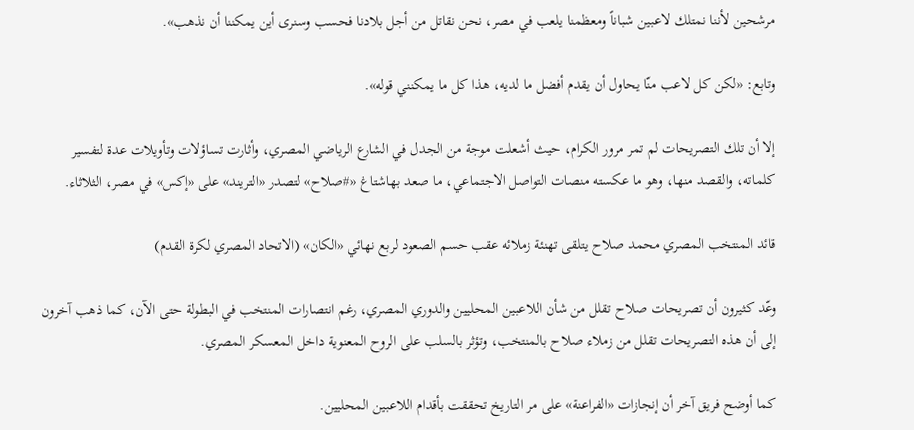مرشحين لأننا نمتلك لاعبين شباناً ومعظمنا يلعب في مصر، نحن نقاتل من أجل بلادنا فحسب وسنرى أين يمكننا أن نذهب».

وتابع: «لكن كل لاعب منّا يحاول أن يقدم أفضل ما لديه، هذا كل ما يمكنني قوله».

إلا أن تلك التصريحات لم تمر مرور الكرام، حيث أشعلت موجة من الجدل في الشارع الرياضي المصري، وأثارت تساؤلات وتأويلات عدة لتفسير كلماته، والقصد منها، وهو ما عكسته منصات التواصل الاجتماعي، ما صعد بهاشتاغ «#صلاح» لتصدر «التريند» على «إكس» في مصر، الثلاثاء.

قائد المنتخب المصري محمد صلاح يتلقى تهنئة زملائه عقب حسم الصعود لربع نهائي «الكان» (الاتحاد المصري لكرة القدم)

وعّد كثيرون أن تصريحات صلاح تقلل من شأن اللاعبين المحليين والدوري المصري، رغم انتصارات المنتخب في البطولة حتى الآن، كما ذهب آخرون إلى أن هذه التصريحات تقلل من زملاء صلاح بالمنتخب، وتؤثر بالسلب على الروح المعنوية داخل المعسكر المصري.

كما أوضح فريق آخر أن إنجازات «الفراعنة» على مر التاريخ تحققت بأقدام اللاعبين المحليين.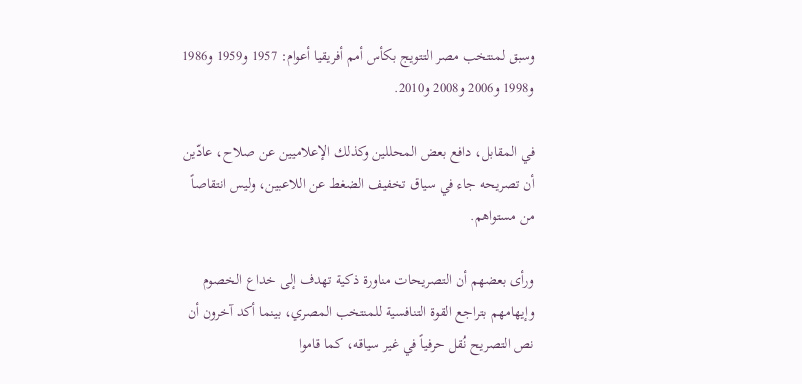وسبق لمنتخب مصر التتويج بكأس أمم أفريقيا أعوام: 1957 و1959 و1986 و1998 و2006 و2008 و2010.

في المقابل، دافع بعض المحللين وكذلك الإعلاميين عن صلاح، عادّين أن تصريحه جاء في سياق تخفيف الضغط عن اللاعبين، وليس انتقاصاً من مستواهم.

ورأى بعضهم أن التصريحات مناورة ذكية تهدف إلى خداع الخصوم وإيهامهم بتراجع القوة التنافسية للمنتخب المصري، بينما أكد آخرون أن نص التصريح نُقل حرفياً في غير سياقه، كما قاموا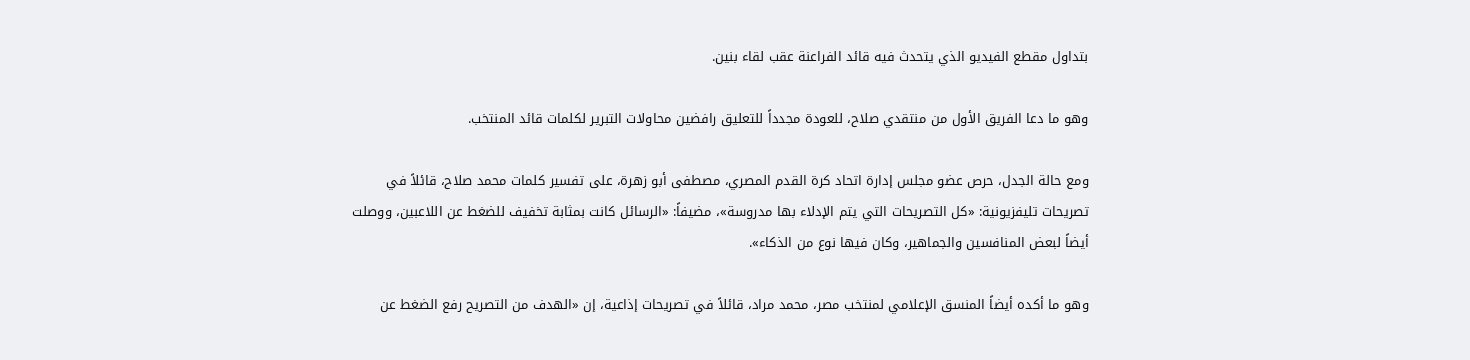بتداول مقطع الفيديو الذي يتحدث فيه قائد الفراعنة عقب لقاء بنين.

وهو ما دعا الفريق الأول من منتقدي صلاح، للعودة مجدداً للتعليق رافضين محاولات التبرير لكلمات قائد المنتخب.

ومع حالة الجدل، حرص عضو مجلس إدارة اتحاد كرة القدم المصري، مصطفى أبو زهرة، على تفسير كلمات محمد صلاح، قائلاً في تصريحات تليفزيونية: «كل التصريحات التي يتم الإدلاء بها مدروسة»، مضيفاً: «الرسائل كانت بمثابة تخفيف للضغط عن اللاعبين، ووصلت أيضاً لبعض المنافسين والجماهير، وكان فيها نوع من الذكاء».

وهو ما أكده أيضاً المنسق الإعلامي لمنتخب مصر، محمد مراد، قائلاً في تصريحات إذاعية، إن «الهدف من التصريح رفع الضغط عن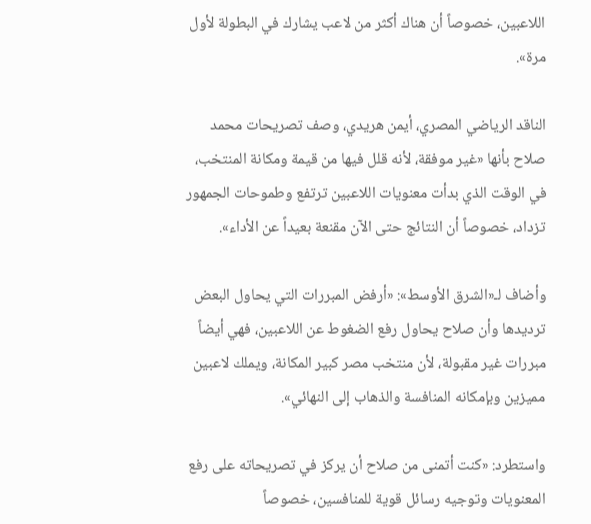اللاعبين، خصوصاً أن هناك أكثر من لاعب يشارك في البطولة لأول مرة».

الناقد الرياضي المصري، أيمن هريدي، وصف تصريحات محمد صلاح بأنها «غير موفقة، لأنه قلل فيها من قيمة ومكانة المنتخب، في الوقت الذي بدأت معنويات اللاعبين ترتفع وطموحات الجمهور تزداد، خصوصاً أن النتائج حتى الآن مقنعة بعيداً عن الأداء».

وأضاف لـ«الشرق الأوسط»: «أرفض المبررات التي يحاول البعض ترديدها وأن صلاح يحاول رفع الضغوط عن اللاعبين، فهي أيضاً مبررات غير مقبولة، لأن منتخب مصر كبير المكانة، ويملك لاعبين مميزين وبإمكانه المنافسة والذهاب إلى النهائي».

واستطرد: «كنت أتمنى من صلاح أن يركز في تصريحاته على رفع المعنويات وتوجيه رسائل قوية للمنافسين، خصوصاً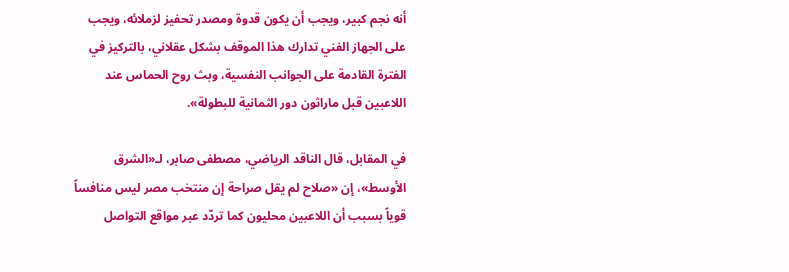أنه نجم كبير، ويجب أن يكون قدوة ومصدر تحفيز لزملائه، ويجب على الجهاز الفني تدارك هذا الموقف بشكل عقلاني، بالتركيز في الفترة القادمة على الجوانب النفسية، وبث روح الحماس عند اللاعبين قبل ماراثون دور الثمانية للبطولة».

في المقابل، قال الناقد الرياضي، مصطفى صابر، لـ«الشرق الأوسط»، إن «صلاح لم يقل صراحة إن منتخب مصر ليس منافساً قوياً بسبب أن اللاعبين محليون كما تردّد عبر مواقع التواصل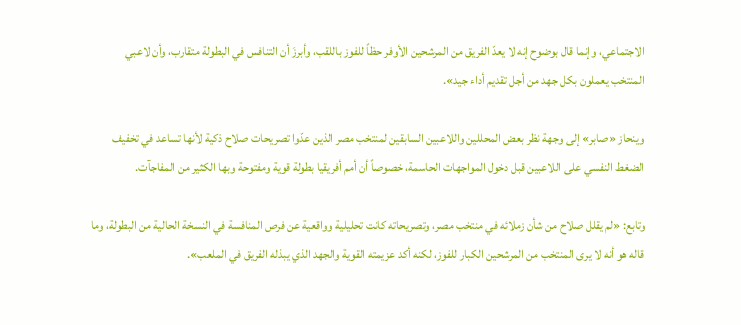الاجتماعي، وإنما قال بوضوح إنه لا يعدّ الفريق من المرشحين الأوفر حظاً للفوز باللقب، وأبرزَ أن التنافس في البطولة متقارب، وأن لاعبي المنتخب يعملون بكل جهد من أجل تقديم أداء جيد».

وينحاز «صابر» إلى وجهة نظر بعض المحللين واللاعبين السابقين لمنتخب مصر الذين عدّوا تصريحات صلاح ذكية لأنها تساعد في تخفيف الضغط النفسي على اللاعبين قبل دخول المواجهات الحاسمة، خصوصاً أن أمم أفريقيا بطولة قوية ومفتوحة وبها الكثير من المفاجآت.

وتابع: «لم يقلل صلاح من شأن زملائه في منتخب مصر، وتصريحاته كانت تحليلية وواقعية عن فرص المنافسة في النسخة الحالية من البطولة، وما قاله هو أنه لا يرى المنتخب من المرشحين الكبار للفوز، لكنه أكد عزيمته القوية والجهد الذي يبذله الفريق في الملعب».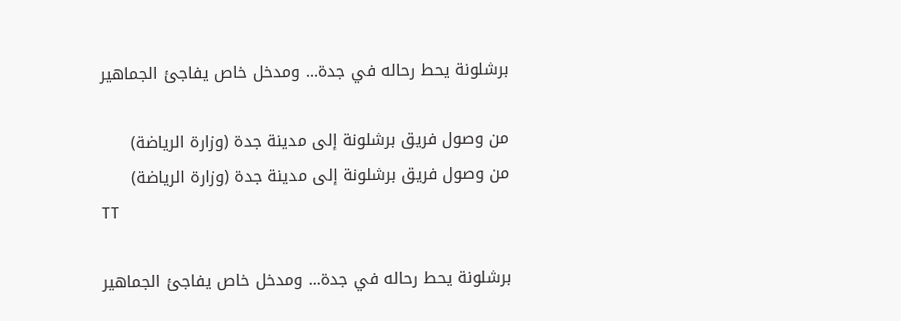برشلونة يحط رحاله في جدة... ومدخل خاص يفاجئ الجماهير

من وصول فريق برشلونة إلى مدينة جدة (وزارة الرياضة)
من وصول فريق برشلونة إلى مدينة جدة (وزارة الرياضة)
TT

برشلونة يحط رحاله في جدة... ومدخل خاص يفاجئ الجماهير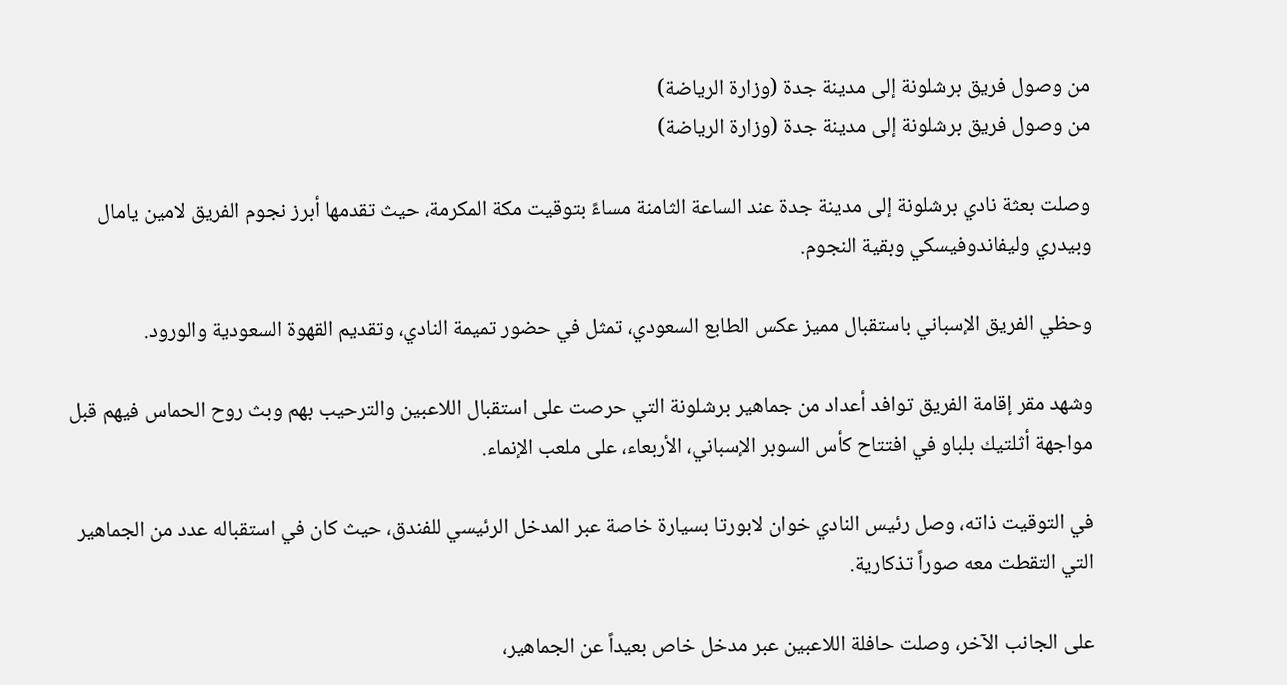من وصول فريق برشلونة إلى مدينة جدة (وزارة الرياضة)
من وصول فريق برشلونة إلى مدينة جدة (وزارة الرياضة)

وصلت بعثة نادي برشلونة إلى مدينة جدة عند الساعة الثامنة مساءً بتوقيت مكة المكرمة، حيث تقدمها أبرز نجوم الفريق لامين يامال وبيدري وليفاندوفيسكي وبقية النجوم.

وحظي الفريق الإسباني باستقبال مميز عكس الطابع السعودي، تمثل في حضور تميمة النادي، وتقديم القهوة السعودية والورود.

وشهد مقر إقامة الفريق توافد أعداد من جماهير برشلونة التي حرصت على استقبال اللاعبين والترحيب بهم وبث روح الحماس فيهم قبل مواجهة أثلتيك بلباو في افتتاح كأس السوبر الإسباني، الأربعاء، على ملعب الإنماء.

في التوقيت ذاته، وصل رئيس النادي خوان لابورتا بسيارة خاصة عبر المدخل الرئيسي للفندق، حيث كان في استقباله عدد من الجماهير التي التقطت معه صوراً تذكارية.

على الجانب الآخر، وصلت حافلة اللاعبين عبر مدخل خاص بعيداً عن الجماهير،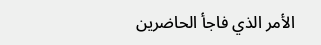الأمر الذي فاجأ الحاضرين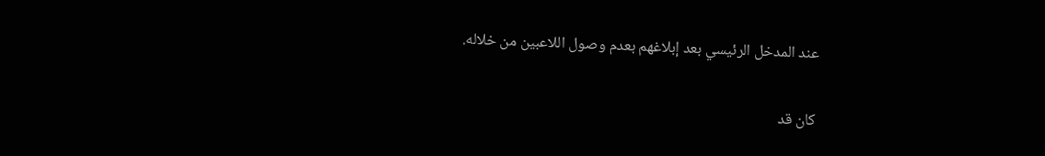عند المدخل الرئيسي بعد إبلاغهم بعدم وصول اللاعبين من خلاله.

كان قد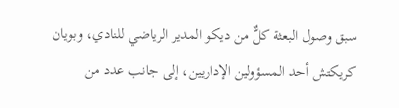سبق وصول البعثة كلٌّ من ديكو المدير الرياضي للنادي، وبويان كريكتش أحد المسؤولين الإداريين، إلى جانب عدد من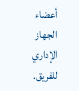أعضاء الجهاز الإداري للفريق.